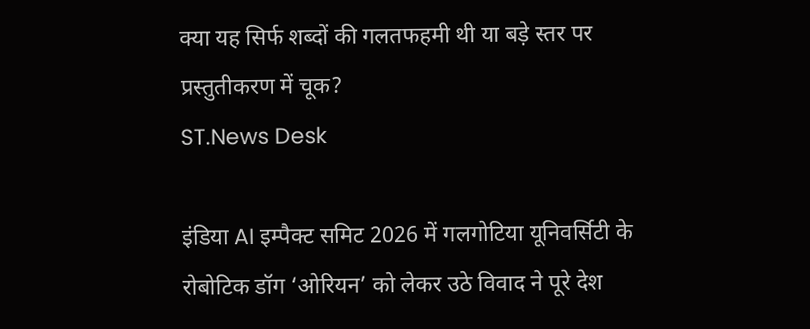क्या यह सिर्फ शब्दों की गलतफहमी थी या बड़े स्तर पर प्रस्तुतीकरण में चूक?
ST.News Desk

इंडिया AI इम्पैक्ट समिट 2026 में गलगोटिया यूनिवर्सिटी के रोबोटिक डॉग ‘ओरियन’ को लेकर उठे विवाद ने पूरे देश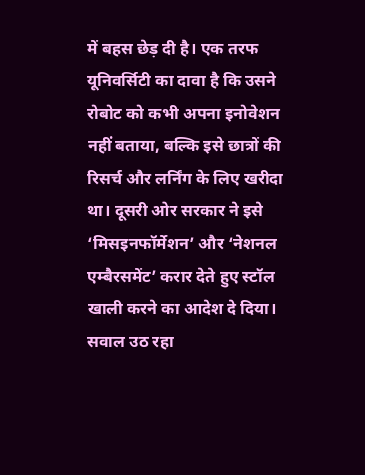में बहस छेड़ दी है। एक तरफ यूनिवर्सिटी का दावा है कि उसने रोबोट को कभी अपना इनोवेशन नहीं बताया, बल्कि इसे छात्रों की रिसर्च और लर्निंग के लिए खरीदा था। दूसरी ओर सरकार ने इसे ‘मिसइनफॉर्मेशन’ और ‘नेशनल एम्बैरसमेंट’ करार देते हुए स्टॉल खाली करने का आदेश दे दिया। सवाल उठ रहा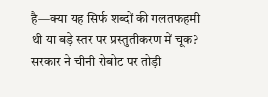है—क्या यह सिर्फ शब्दों की गलतफहमी थी या बड़े स्तर पर प्रस्तुतीकरण में चूक?
सरकार ने चीनी रोबोट पर तोड़ी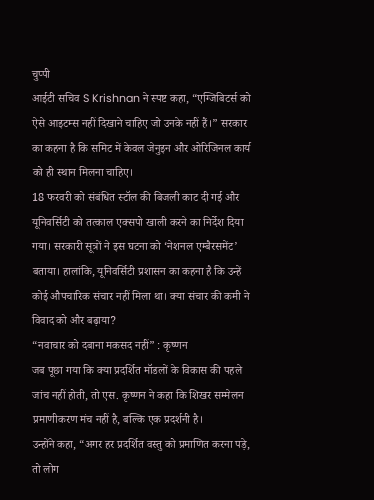चुप्पी
आईटी सचिव S Krishnan ने स्पष्ट कहा, “एग्जिबिटर्स को ऐसे आइटम्स नहीं दिखाने चाहिए जो उनके नहीं हैं।” सरकार का कहना है कि समिट में केवल जेनुइन और ओरिजिनल कार्य को ही स्थान मिलना चाहिए।
18 फरवरी को संबंधित स्टॉल की बिजली काट दी गई और यूनिवर्सिटी को तत्काल एक्सपो खाली करने का निर्देश दिया गया। सरकारी सूत्रों ने इस घटना को ‘नेशनल एम्बैरसमेंट’ बताया। हालांकि, यूनिवर्सिटी प्रशासन का कहना है कि उन्हें कोई औपचारिक संचार नहीं मिला था। क्या संचार की कमी ने विवाद को और बढ़ाया?
“नवाचार को दबाना मकसद नहीं” : कृष्णन
जब पूछा गया कि क्या प्रदर्शित मॉडलों के विकास की पहले जांच नहीं होती, तो एस. कृष्णन ने कहा कि शिखर सम्मेलन प्रमाणीकरण मंच नहीं है, बल्कि एक प्रदर्शनी है।
उन्होंने कहा, “अगर हर प्रदर्शित वस्तु को प्रमाणित करना पड़े, तो लोग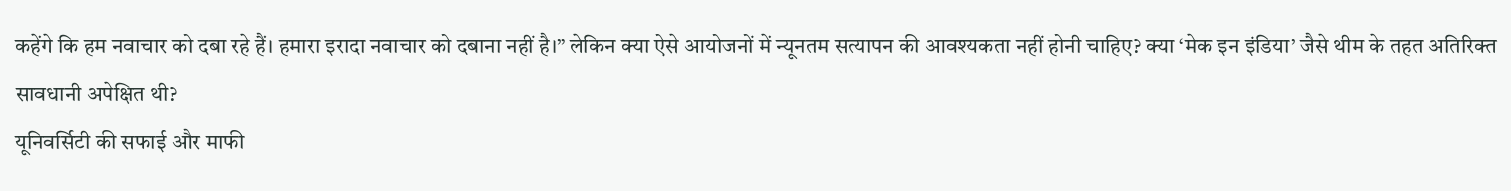कहेंगे कि हम नवाचार को दबा रहे हैं। हमारा इरादा नवाचार को दबाना नहीं है।” लेकिन क्या ऐसे आयोजनों में न्यूनतम सत्यापन की आवश्यकता नहीं होनी चाहिए? क्या ‘मेक इन इंडिया’ जैसे थीम के तहत अतिरिक्त सावधानी अपेक्षित थी?
यूनिवर्सिटी की सफाई और माफी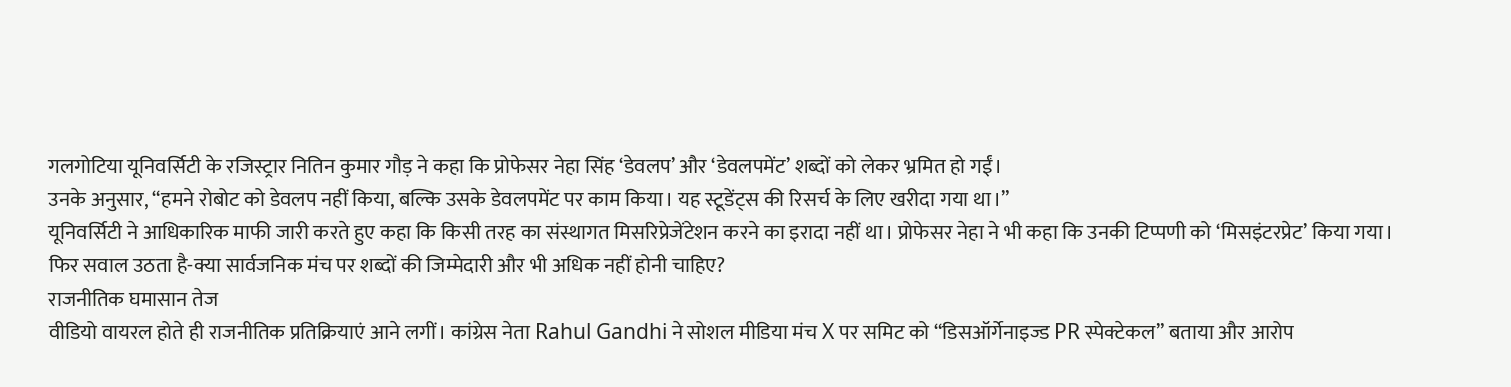गलगोटिया यूनिवर्सिटी के रजिस्ट्रार नितिन कुमार गौड़ ने कहा कि प्रोफेसर नेहा सिंह ‘डेवलप’ और ‘डेवलपमेंट’ शब्दों को लेकर भ्रमित हो गईं।
उनके अनुसार, “हमने रोबोट को डेवलप नहीं किया, बल्कि उसके डेवलपमेंट पर काम किया। यह स्टूडेंट्स की रिसर्च के लिए खरीदा गया था।”
यूनिवर्सिटी ने आधिकारिक माफी जारी करते हुए कहा कि किसी तरह का संस्थागत मिसरिप्रेजेंटेशन करने का इरादा नहीं था। प्रोफेसर नेहा ने भी कहा कि उनकी टिप्पणी को ‘मिसइंटरप्रेट’ किया गया।
फिर सवाल उठता है-क्या सार्वजनिक मंच पर शब्दों की जिम्मेदारी और भी अधिक नहीं होनी चाहिए?
राजनीतिक घमासान तेज
वीडियो वायरल होते ही राजनीतिक प्रतिक्रियाएं आने लगीं। कांग्रेस नेता Rahul Gandhi ने सोशल मीडिया मंच X पर समिट को “डिसऑर्गेनाइज्ड PR स्पेक्टेकल” बताया और आरोप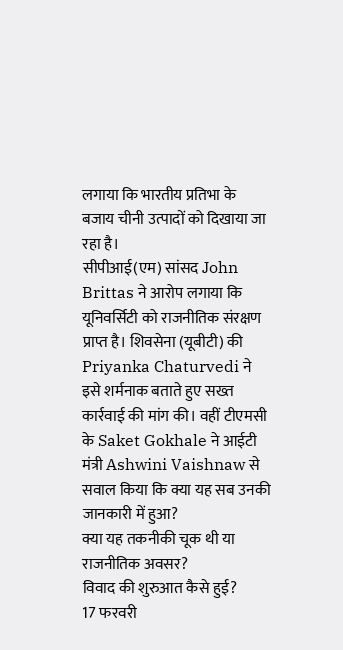लगाया कि भारतीय प्रतिभा के बजाय चीनी उत्पादों को दिखाया जा रहा है।
सीपीआई(एम) सांसद John Brittas ने आरोप लगाया कि यूनिवर्सिटी को राजनीतिक संरक्षण प्राप्त है। शिवसेना (यूबीटी) की Priyanka Chaturvedi ने इसे शर्मनाक बताते हुए सख्त कार्रवाई की मांग की। वहीं टीएमसी के Saket Gokhale ने आईटी मंत्री Ashwini Vaishnaw से सवाल किया कि क्या यह सब उनकी जानकारी में हुआ?
क्या यह तकनीकी चूक थी या राजनीतिक अवसर?
विवाद की शुरुआत कैसे हुई?
17 फरवरी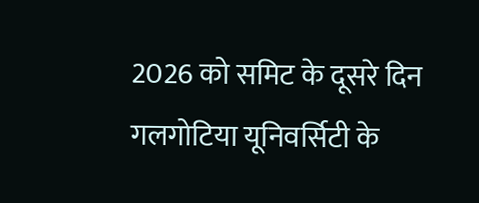2026 को समिट के दूसरे दिन गलगोटिया यूनिवर्सिटी के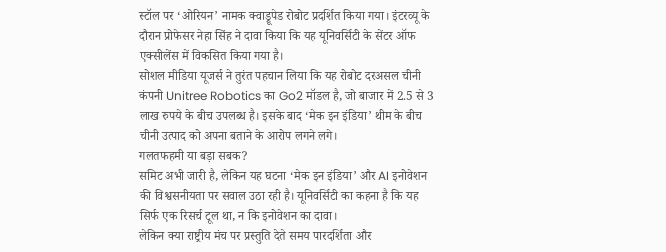स्टॉल पर ‘ओरियन’ नामक क्वाड्रूपेड रोबोट प्रदर्शित किया गया। इंटरव्यू के दौरान प्रोफेसर नेहा सिंह ने दावा किया कि यह यूनिवर्सिटी के सेंटर ऑफ एक्सीलेंस में विकसित किया गया है।
सोशल मीडिया यूजर्स ने तुरंत पहचान लिया कि यह रोबोट दरअसल चीनी कंपनी Unitree Robotics का Go2 मॉडल है, जो बाजार में 2.5 से 3 लाख रुपये के बीच उपलब्ध है। इसके बाद ‘मेक इन इंडिया’ थीम के बीच चीनी उत्पाद को अपना बताने के आरोप लगने लगे।
गलतफहमी या बड़ा सबक?
समिट अभी जारी है, लेकिन यह घटना ‘मेक इन इंडिया’ और AI इनोवेशन की विश्वसनीयता पर सवाल उठा रही है। यूनिवर्सिटी का कहना है कि यह सिर्फ एक रिसर्च टूल था, न कि इनोवेशन का दावा।
लेकिन क्या राष्ट्रीय मंच पर प्रस्तुति देते समय पारदर्शिता और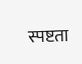स्पष्टता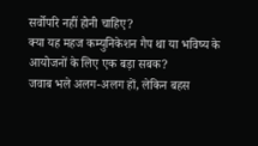सर्वोपरि नहीं होनी चाहिए?
क्या यह महज कम्युनिकेशन गैप था या भविष्य के आयोजनों के लिए एक बड़ा सबक?
जवाब भले अलग-अलग हों, लेकिन बहस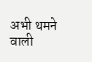अभी थमने वाली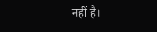नहीं है।